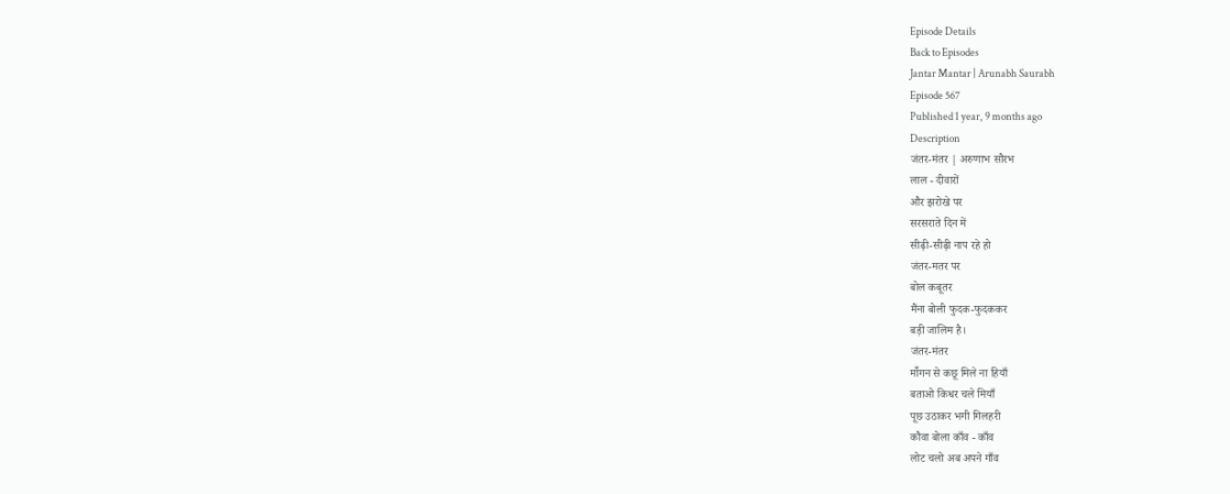Episode Details
Back to Episodes
Jantar Mantar | Arunabh Saurabh
Episode 567
Published 1 year, 9 months ago
Description
जंतर-मंतर | अरुणाभ सौरभ
लाल - दीवारों
और झरोखे पर
सरसराते दिन में
सीढ़ी-सीढ़ी नाप रहे हो
जंतर-मतर पर
बोल कबूतर
मैंना बोली फुदक-फुदककर
बड़ी जालिम है।
जंतर-मंतर
मॉँगन से कछू मिले ना हियाँ
बताओ किधर चले मियाँ
पूछ उठाकर भगी गिलहरी
कौवा बोला काँव - काँव
लोट चलो अब अपने गाँव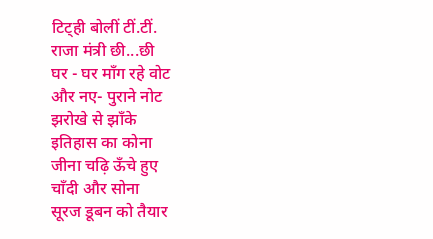टिट्ही बोलीं टीं.टीं.
राजा मंत्री छी...छी
घर - घर माँग रहे वोट
और नए- पुराने नोट
झरोखे से झाँके
इतिहास का कोना
जीना चढ़ि ऊँचे हुए
चाँदी और सोना
सूरज डूबन को तैयार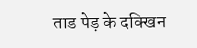ताड पेड़ के दक्खिन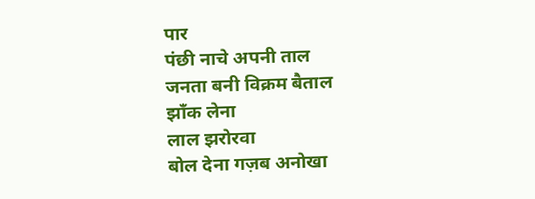पार
पंछी नाचे अपनी ताल
जनता बनी विक्रम बैताल
झाँक लेना
लाल झरोरवा
बोल देना गज़ब अनोखा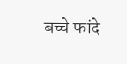बच्चे फांदे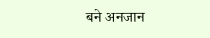बने अनजान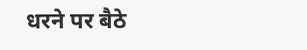धरने पर बैठे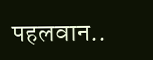पहलवान..